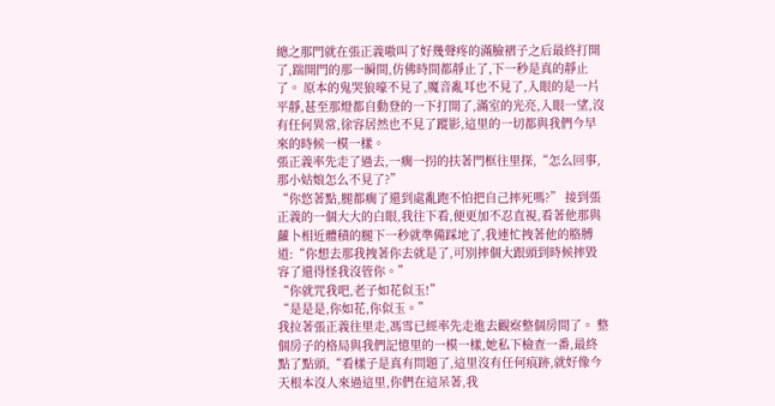總之那門就在張正義嗷叫了好幾聲疼的滿臉褶子之后最終打開了,踹開門的那一瞬間,仿佛時間都靜止了,下一秒是真的靜止了。 原本的鬼哭狼嚎不見了,魔音亂耳也不見了,入眼的是一片平靜,甚至那燈都自動登的一下打開了,滿室的光亮,入眼一望,沒有任何異常,徐容居然也不見了蹤影,這里的一切都與我們今早來的時候一模一樣。
張正義率先走了過去,一瘸一拐的扶著門框往里探,“怎么回事,那小姑娘怎么不見了?”
“你悠著點,腿都瘸了還到處亂跑不怕把自己摔死嗎?” 接到張正義的一個大大的白眼,我往下看,便更加不忍直視,看著他那與蘿卜相近體積的腿下一秒就準備踩地了,我連忙拽著他的胳膊道:“你想去那我拽著你去就是了,可別摔個大跟頭到時候摔毀容了還得怪我沒管你。”
“你就咒我吧,老子如花似玉!”
“是是是,你如花,你似玉。”
我拉著張正義往里走,馮雪已經率先走進去觀察整個房間了。 整個房子的格局與我們記憶里的一模一樣,她私下檢查一番,最終點了點頭,“看樣子是真有問題了,這里沒有任何痕跡,就好像今天根本沒人來過這里,你們在這呆著,我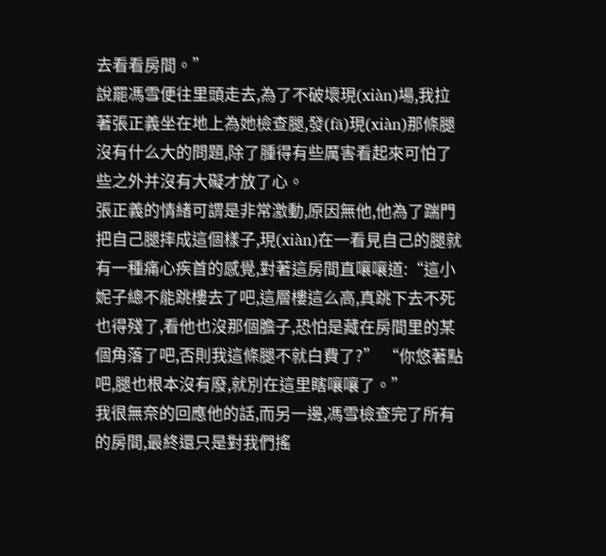去看看房間。”
說罷馮雪便往里頭走去,為了不破壞現(xiàn)場,我拉著張正義坐在地上為她檢查腿,發(fā)現(xiàn)那條腿沒有什么大的問題,除了腫得有些厲害看起來可怕了些之外并沒有大礙才放了心。
張正義的情緒可謂是非常激動,原因無他,他為了踹門把自己腿摔成這個樣子,現(xiàn)在一看見自己的腿就有一種痛心疾首的感覺,對著這房間直嚷嚷道:“這小妮子總不能跳樓去了吧,這層樓這么高,真跳下去不死也得殘了,看他也沒那個膽子,恐怕是藏在房間里的某個角落了吧,否則我這條腿不就白費了?” “你悠著點吧,腿也根本沒有廢,就別在這里瞎嚷嚷了。”
我很無奈的回應他的話,而另一邊,馮雪檢查完了所有的房間,最終還只是對我們搖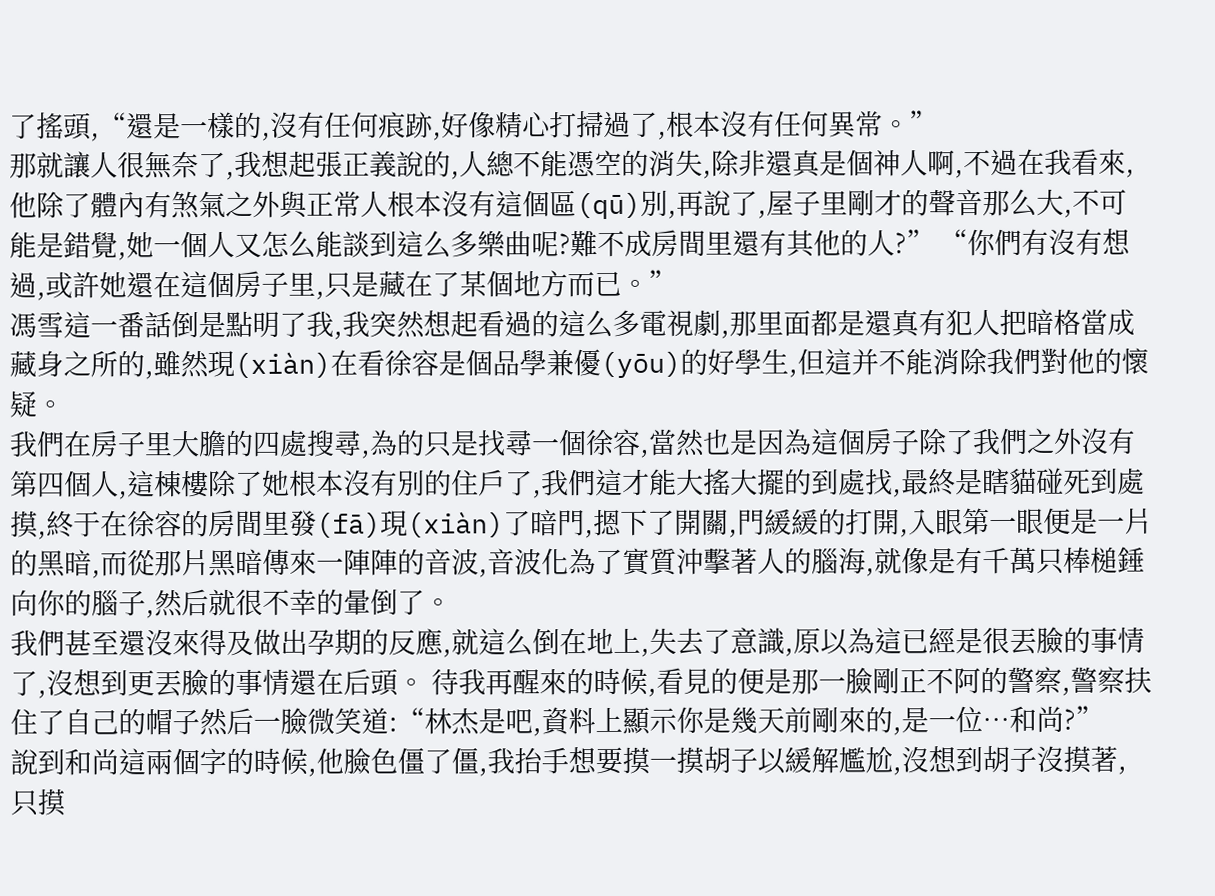了搖頭,“還是一樣的,沒有任何痕跡,好像精心打掃過了,根本沒有任何異常。”
那就讓人很無奈了,我想起張正義說的,人總不能憑空的消失,除非還真是個神人啊,不過在我看來,他除了體內有煞氣之外與正常人根本沒有這個區(qū)別,再說了,屋子里剛才的聲音那么大,不可能是錯覺,她一個人又怎么能談到這么多樂曲呢?難不成房間里還有其他的人?” “你們有沒有想過,或許她還在這個房子里,只是藏在了某個地方而已。”
馮雪這一番話倒是點明了我,我突然想起看過的這么多電視劇,那里面都是還真有犯人把暗格當成藏身之所的,雖然現(xiàn)在看徐容是個品學兼優(yōu)的好學生,但這并不能消除我們對他的懷疑。
我們在房子里大膽的四處搜尋,為的只是找尋一個徐容,當然也是因為這個房子除了我們之外沒有第四個人,這棟樓除了她根本沒有別的住戶了,我們這才能大搖大擺的到處找,最終是瞎貓碰死到處摸,終于在徐容的房間里發(fā)現(xiàn)了暗門,摁下了開關,門緩緩的打開,入眼第一眼便是一片的黑暗,而從那片黑暗傳來一陣陣的音波,音波化為了實質沖擊著人的腦海,就像是有千萬只棒槌錘向你的腦子,然后就很不幸的暈倒了。
我們甚至還沒來得及做出孕期的反應,就這么倒在地上,失去了意識,原以為這已經是很丟臉的事情了,沒想到更丟臉的事情還在后頭。 待我再醒來的時候,看見的便是那一臉剛正不阿的警察,警察扶住了自己的帽子然后一臉微笑道:“林杰是吧,資料上顯示你是幾天前剛來的,是一位…和尚?”
說到和尚這兩個字的時候,他臉色僵了僵,我抬手想要摸一摸胡子以緩解尷尬,沒想到胡子沒摸著,只摸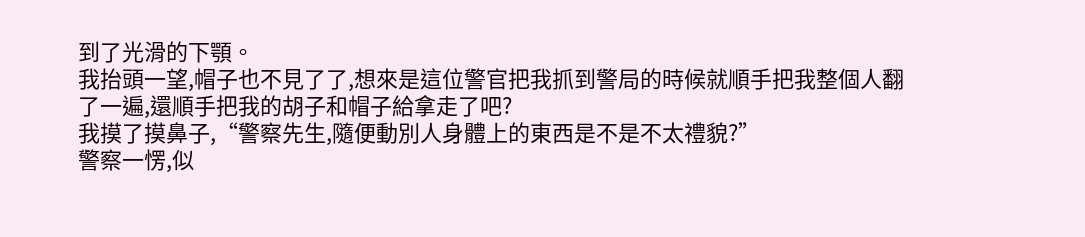到了光滑的下顎。
我抬頭一望,帽子也不見了了,想來是這位警官把我抓到警局的時候就順手把我整個人翻了一遍,還順手把我的胡子和帽子給拿走了吧?
我摸了摸鼻子,“警察先生,隨便動別人身體上的東西是不是不太禮貌?”
警察一愣,似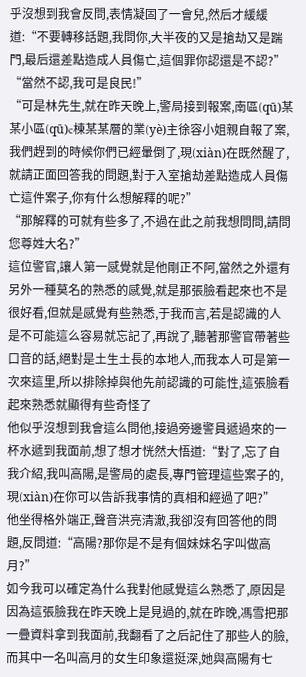乎沒想到我會反問,表情凝固了一會兒,然后才緩緩道:“不要轉移話題,我問你,大半夜的又是搶劫又是踹門,最后還差點造成人員傷亡,這個罪你認還是不認?” “當然不認,我可是良民!”
“可是林先生,就在昨天晚上,警局接到報案,南區(qū)某某小區(qū)c棟某某層的業(yè)主徐容小姐親自報了案,我們趕到的時候你們已經暈倒了,現(xiàn)在既然醒了,就請正面回答我的問題,對于入室搶劫差點造成人員傷亡這件案子,你有什么想解釋的呢?”
“那解釋的可就有些多了,不過在此之前我想問問,請問您尊姓大名?”
這位警官,讓人第一感覺就是他剛正不阿,當然之外還有另外一種莫名的熟悉的感覺,就是那張臉看起來也不是很好看,但就是感覺有些熟悉,于我而言,若是認識的人是不可能這么容易就忘記了,再說了,聽著那警官帶著些口音的話,絕對是土生土長的本地人,而我本人可是第一次來這里,所以排除掉與他先前認識的可能性,這張臉看起來熟悉就顯得有些奇怪了
他似乎沒想到我會這么問他,接過旁邊警員遞過來的一杯水遞到我面前,想了想才恍然大悟道:“對了,忘了自我介紹,我叫高陽,是警局的處長,專門管理這些案子的,現(xiàn)在你可以告訴我事情的真相和經過了吧?”
他坐得格外端正,聲音洪亮清澈,我卻沒有回答他的問題,反問道:“高陽?那你是不是有個妹妹名字叫做高月?”
如今我可以確定為什么我對他感覺這么熟悉了,原因是因為這張臉我在昨天晚上是見過的,就在昨晚,馮雪把那一疊資料拿到我面前,我翻看了之后記住了那些人的臉,而其中一名叫高月的女生印象還挺深,她與高陽有七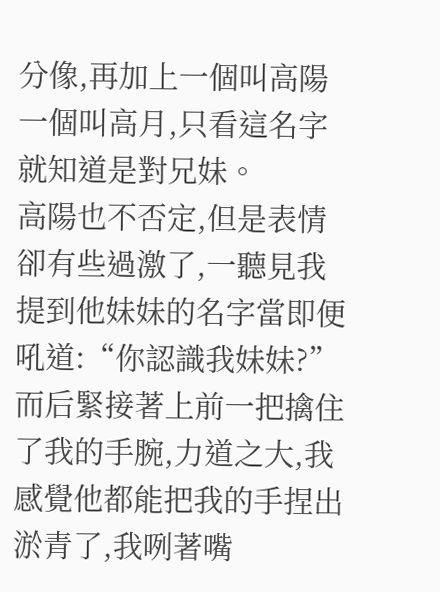分像,再加上一個叫高陽一個叫高月,只看這名字就知道是對兄妹。
高陽也不否定,但是表情卻有些過激了,一聽見我提到他妹妹的名字當即便吼道:“你認識我妹妹?”而后緊接著上前一把擒住了我的手腕,力道之大,我感覺他都能把我的手捏出淤青了,我咧著嘴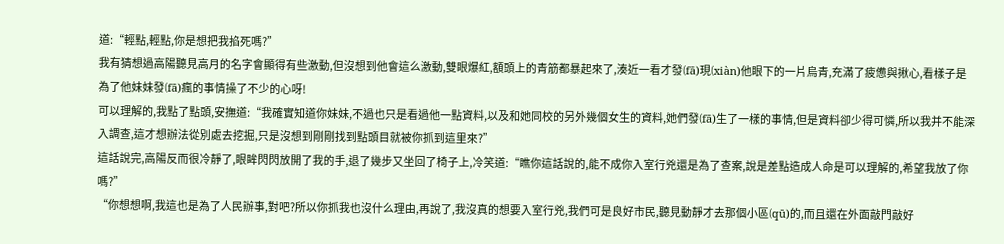道:“輕點,輕點,你是想把我掐死嗎?”
我有猜想過高陽聽見高月的名字會顯得有些激動,但沒想到他會這么激動,雙眼爆紅,額頭上的青筋都暴起來了,湊近一看才發(fā)現(xiàn)他眼下的一片烏青,充滿了疲憊與揪心,看樣子是為了他妹妹發(fā)瘋的事情操了不少的心呀!
可以理解的,我點了點頭,安撫道:“我確實知道你妹妹,不過也只是看過他一點資料,以及和她同校的另外幾個女生的資料,她們發(fā)生了一樣的事情,但是資料卻少得可憐,所以我并不能深入調查,這才想辦法從別處去挖掘,只是沒想到剛剛找到點頭目就被你抓到這里來?”
這話說完,高陽反而很冷靜了,眼眸閃閃放開了我的手,退了幾步又坐回了椅子上,冷笑道:“瞧你這話說的,能不成你入室行兇還是為了查案,說是差點造成人命是可以理解的,希望我放了你嗎?”
“你想想啊,我這也是為了人民辦事,對吧?所以你抓我也沒什么理由,再說了,我沒真的想要入室行兇,我們可是良好市民,聽見動靜才去那個小區(qū)的,而且還在外面敲門敲好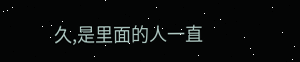久,是里面的人一直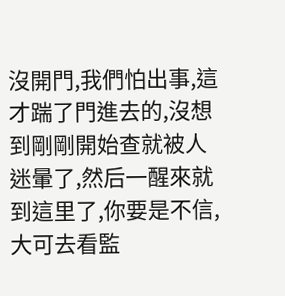沒開門,我們怕出事,這才踹了門進去的,沒想到剛剛開始查就被人迷暈了,然后一醒來就到這里了,你要是不信,大可去看監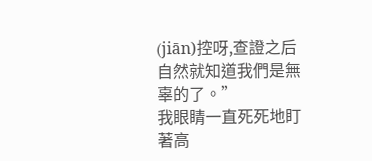(jiān)控呀,查證之后自然就知道我們是無辜的了。”
我眼睛一直死死地盯著高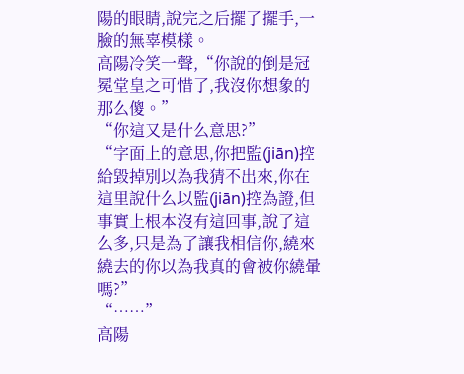陽的眼睛,說完之后擺了擺手,一臉的無辜模樣。
高陽冷笑一聲,“你說的倒是冠冕堂皇之可惜了,我沒你想象的那么傻。”
“你這又是什么意思?”
“字面上的意思,你把監(jiān)控給毀掉別以為我猜不出來,你在這里說什么以監(jiān)控為證,但事實上根本沒有這回事,說了這么多,只是為了讓我相信你,繞來繞去的你以為我真的會被你繞暈嗎?”
“……”
高陽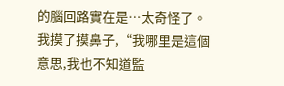的腦回路實在是…太奇怪了。
我摸了摸鼻子,“我哪里是這個意思,我也不知道監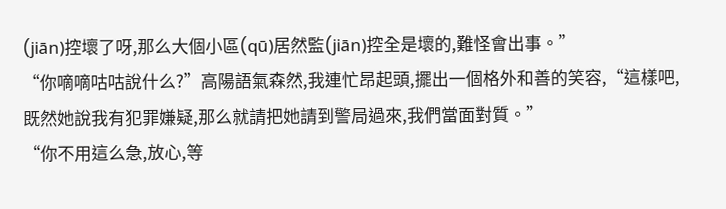(jiān)控壞了呀,那么大個小區(qū)居然監(jiān)控全是壞的,難怪會出事。”
“你嘀嘀咕咕說什么?”高陽語氣森然,我連忙昂起頭,擺出一個格外和善的笑容,“這樣吧,既然她說我有犯罪嫌疑,那么就請把她請到警局過來,我們當面對質。”
“你不用這么急,放心,等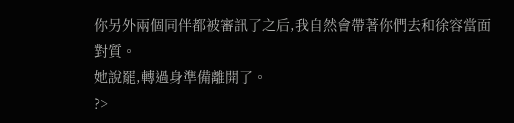你另外兩個同伴都被審訊了之后,我自然會帶著你們去和徐容當面對質。
她說罷,轉過身準備離開了。
?>